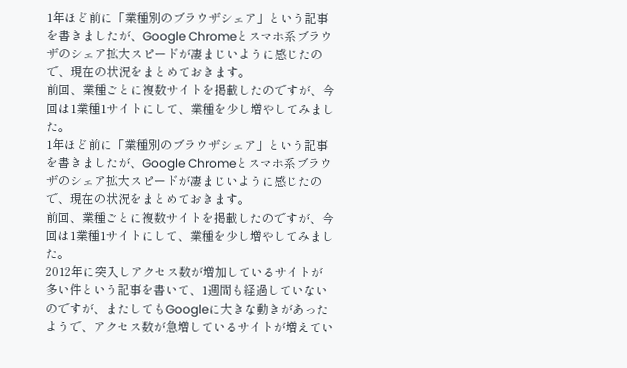1年ほど前に「業種別のブラウザシェア」という記事を書きましたが、Google Chromeとスマホ系ブラウザのシェア拡大スピードが凄まじいように感じたので、現在の状況をまとめておきます。
前回、業種ごとに複数サイトを掲載したのですが、今回は1業種1サイトにして、業種を少し増やしてみました。
1年ほど前に「業種別のブラウザシェア」という記事を書きましたが、Google Chromeとスマホ系ブラウザのシェア拡大スピードが凄まじいように感じたので、現在の状況をまとめておきます。
前回、業種ごとに複数サイトを掲載したのですが、今回は1業種1サイトにして、業種を少し増やしてみました。
2012年に突入しアクセス数が増加しているサイトが多い件という記事を書いて、1週間も経過していないのですが、またしてもGoogleに大きな動きがあったようで、アクセス数が急増しているサイトが増えてい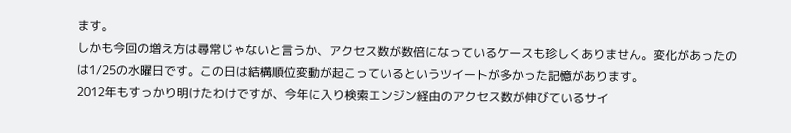ます。
しかも今回の増え方は尋常じゃないと言うか、アクセス数が数倍になっているケースも珍しくありません。変化があったのは1/25の水曜日です。この日は結構順位変動が起こっているというツイートが多かった記憶があります。
2012年もすっかり明けたわけですが、今年に入り検索エンジン経由のアクセス数が伸びているサイ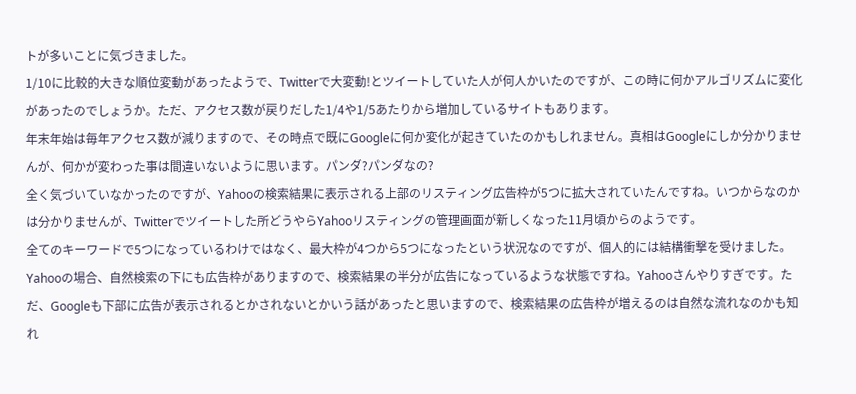トが多いことに気づきました。
1/10に比較的大きな順位変動があったようで、Twitterで大変動!とツイートしていた人が何人かいたのですが、この時に何かアルゴリズムに変化があったのでしょうか。ただ、アクセス数が戻りだした1/4や1/5あたりから増加しているサイトもあります。
年末年始は毎年アクセス数が減りますので、その時点で既にGoogleに何か変化が起きていたのかもしれません。真相はGoogleにしか分かりませんが、何かが変わった事は間違いないように思います。パンダ?パンダなの?
全く気づいていなかったのですが、Yahooの検索結果に表示される上部のリスティング広告枠が5つに拡大されていたんですね。いつからなのかは分かりませんが、Twitterでツイートした所どうやらYahooリスティングの管理画面が新しくなった11月頃からのようです。
全てのキーワードで5つになっているわけではなく、最大枠が4つから5つになったという状況なのですが、個人的には結構衝撃を受けました。Yahooの場合、自然検索の下にも広告枠がありますので、検索結果の半分が広告になっているような状態ですね。Yahooさんやりすぎです。ただ、Googleも下部に広告が表示されるとかされないとかいう話があったと思いますので、検索結果の広告枠が増えるのは自然な流れなのかも知れ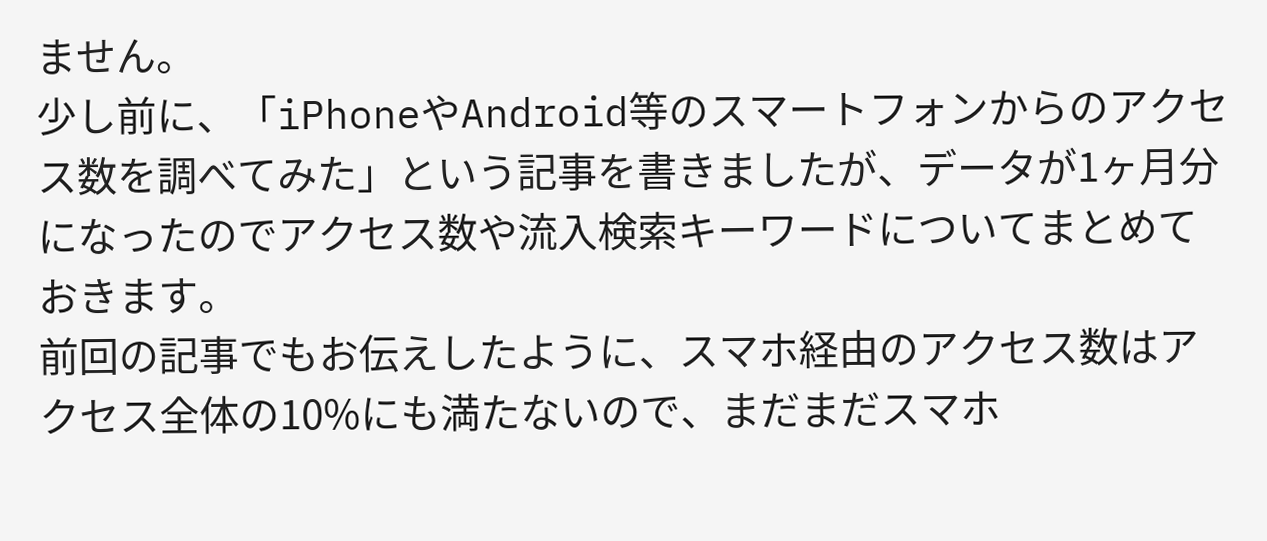ません。
少し前に、「iPhoneやAndroid等のスマートフォンからのアクセス数を調べてみた」という記事を書きましたが、データが1ヶ月分になったのでアクセス数や流入検索キーワードについてまとめておきます。
前回の記事でもお伝えしたように、スマホ経由のアクセス数はアクセス全体の10%にも満たないので、まだまだスマホ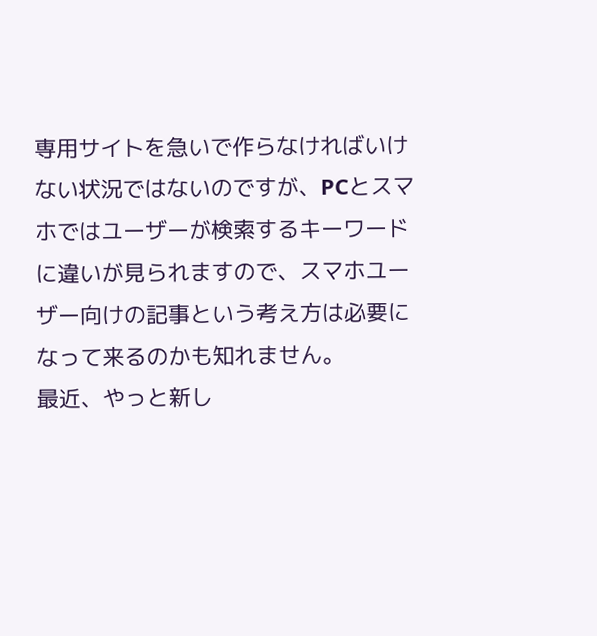専用サイトを急いで作らなければいけない状況ではないのですが、PCとスマホではユーザーが検索するキーワードに違いが見られますので、スマホユーザー向けの記事という考え方は必要になって来るのかも知れません。
最近、やっと新し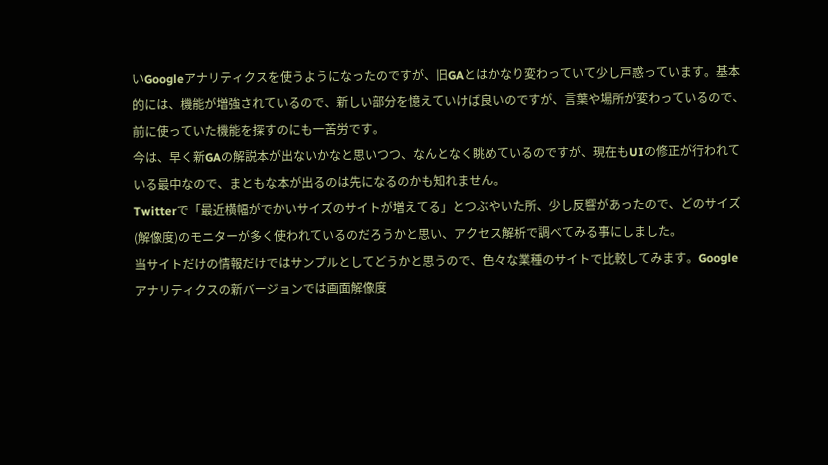いGoogleアナリティクスを使うようになったのですが、旧GAとはかなり変わっていて少し戸惑っています。基本的には、機能が増強されているので、新しい部分を憶えていけば良いのですが、言葉や場所が変わっているので、前に使っていた機能を探すのにも一苦労です。
今は、早く新GAの解説本が出ないかなと思いつつ、なんとなく眺めているのですが、現在もUIの修正が行われている最中なので、まともな本が出るのは先になるのかも知れません。
Twitterで「最近横幅がでかいサイズのサイトが増えてる」とつぶやいた所、少し反響があったので、どのサイズ(解像度)のモニターが多く使われているのだろうかと思い、アクセス解析で調べてみる事にしました。
当サイトだけの情報だけではサンプルとしてどうかと思うので、色々な業種のサイトで比較してみます。Googleアナリティクスの新バージョンでは画面解像度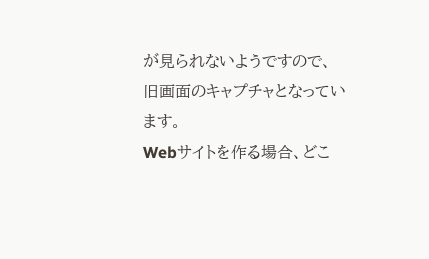が見られないようですので、旧画面のキャプチャとなっています。
Webサイトを作る場合、どこ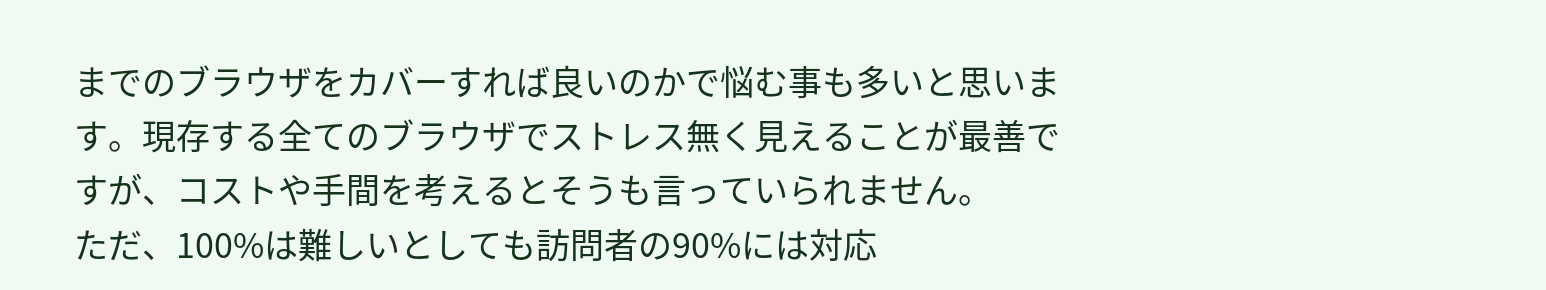までのブラウザをカバーすれば良いのかで悩む事も多いと思います。現存する全てのブラウザでストレス無く見えることが最善ですが、コストや手間を考えるとそうも言っていられません。
ただ、100%は難しいとしても訪問者の90%には対応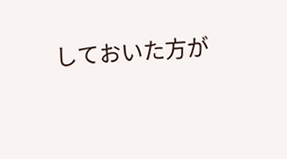しておいた方が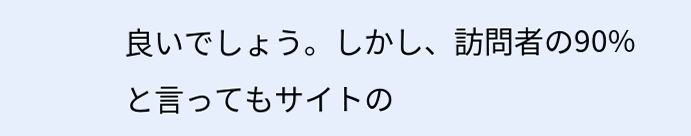良いでしょう。しかし、訪問者の90%と言ってもサイトの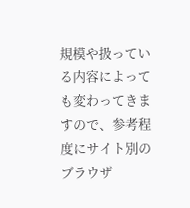規模や扱っている内容によっても変わってきますので、参考程度にサイト別のブラウザ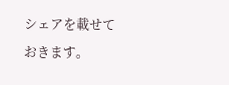シェアを載せておきます。